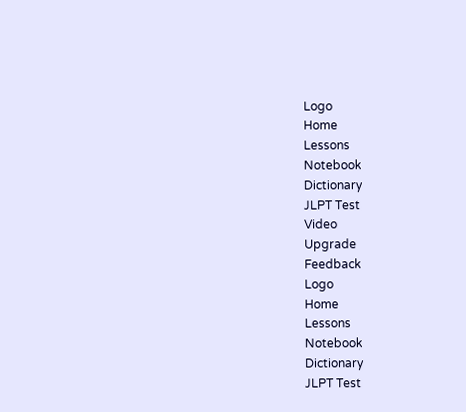Logo
Home
Lessons
Notebook
Dictionary
JLPT Test
Video
Upgrade
Feedback
Logo
Home
Lessons
Notebook
Dictionary
JLPT Test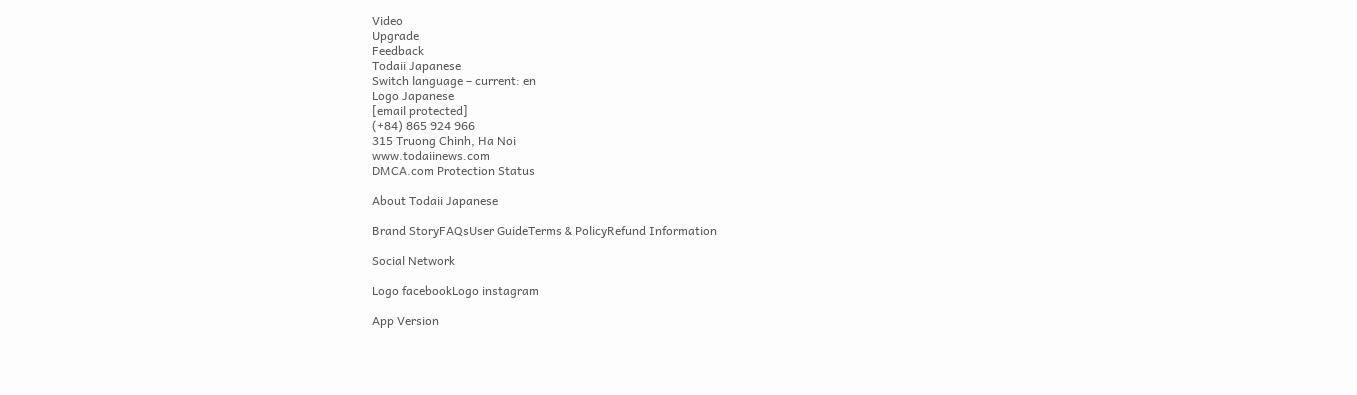Video
Upgrade
Feedback
Todaii Japanese
Switch language – current: en
Logo Japanese
[email protected]
(+84) 865 924 966
315 Truong Chinh, Ha Noi
www.todaiinews.com
DMCA.com Protection Status

About Todaii Japanese

Brand StoryFAQsUser GuideTerms & PolicyRefund Information

Social Network

Logo facebookLogo instagram

App Version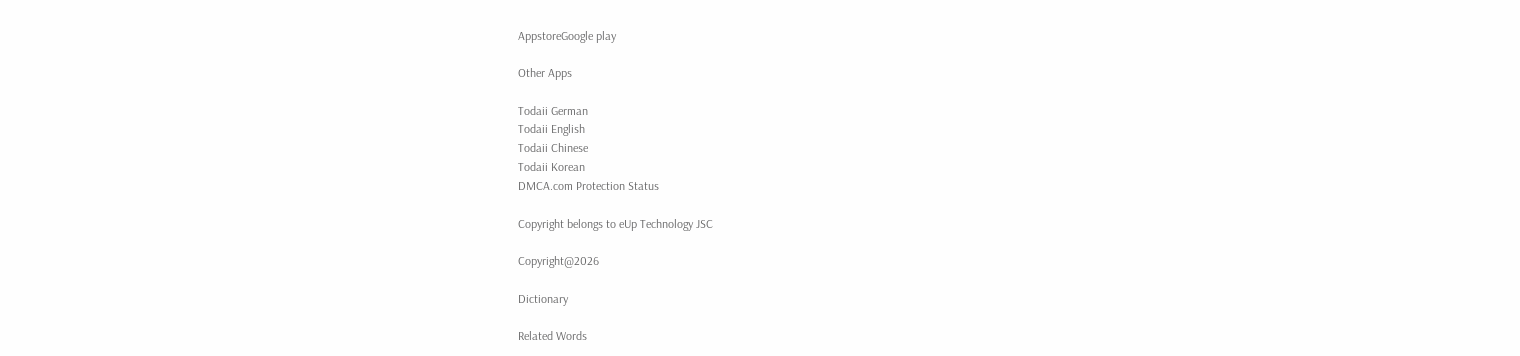AppstoreGoogle play

Other Apps

Todaii German
Todaii English
Todaii Chinese
Todaii Korean
DMCA.com Protection Status

Copyright belongs to eUp Technology JSC

Copyright@2026

Dictionary

Related Words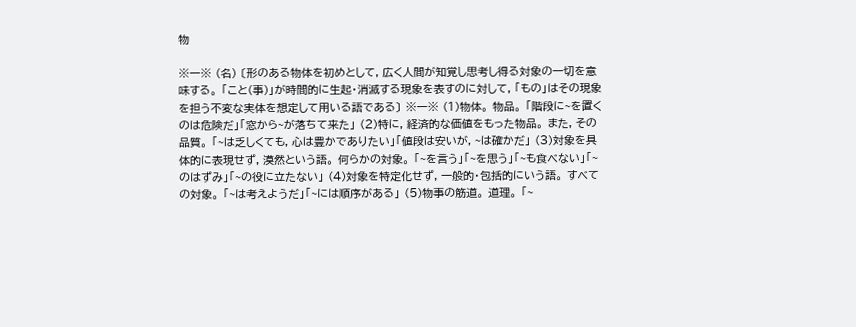物

※一※ (名) 〔形のある物体を初めとして, 広く人間が知覚し思考し得る対象の一切を意味する。 「こと(事)」が時間的に生起・消滅する現象を表すのに対して, 「もの」はその現象を担う不変な実体を想定して用いる語である〕 ※一※ (1)物体。 物品。 「階段に~を置くのは危険だ」「窓から~が落ちて来た」 (2)特に, 経済的な価値をもった物品。 また, その品質。 「~は乏しくても, 心は豊かでありたい」「値段は安いが, ~は確かだ」 (3)対象を具体的に表現せず, 漠然という語。 何らかの対象。 「~を言う」「~を思う」「~も食べない」「~のはずみ」「~の役に立たない」 (4)対象を特定化せず, 一般的・包括的にいう語。 すべての対象。 「~は考えようだ」「~には順序がある」 (5)物事の筋道。 道理。 「~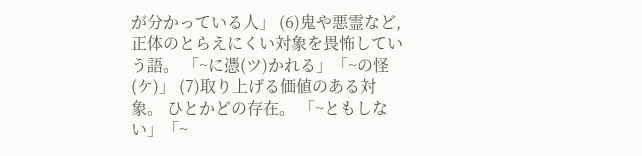が分かっている人」 (6)鬼や悪霊など, 正体のとらえにくい対象を畏怖していう語。 「~に憑(ツ)かれる」「~の怪(ケ)」 (7)取り上げる価値のある対象。 ひとかどの存在。 「~ともしない」「~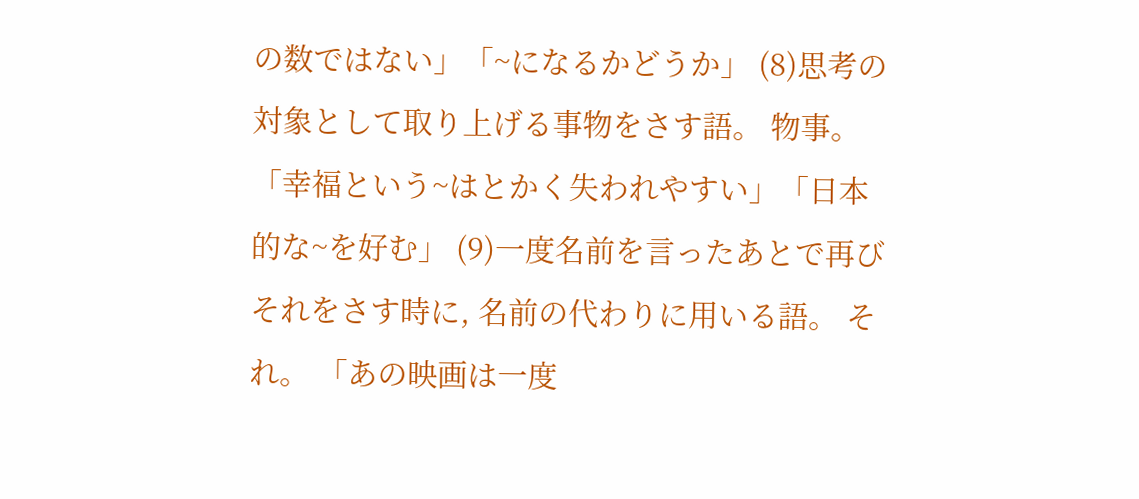の数ではない」「~になるかどうか」 (8)思考の対象として取り上げる事物をさす語。 物事。 「幸福という~はとかく失われやすい」「日本的な~を好む」 (9)一度名前を言ったあとで再びそれをさす時に, 名前の代わりに用いる語。 それ。 「あの映画は一度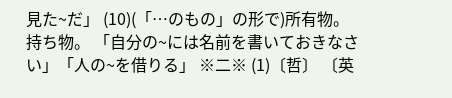見た~だ」 (10)(「…のもの」の形で)所有物。 持ち物。 「自分の~には名前を書いておきなさい」「人の~を借りる」 ※二※ (1)〔哲〕 〔英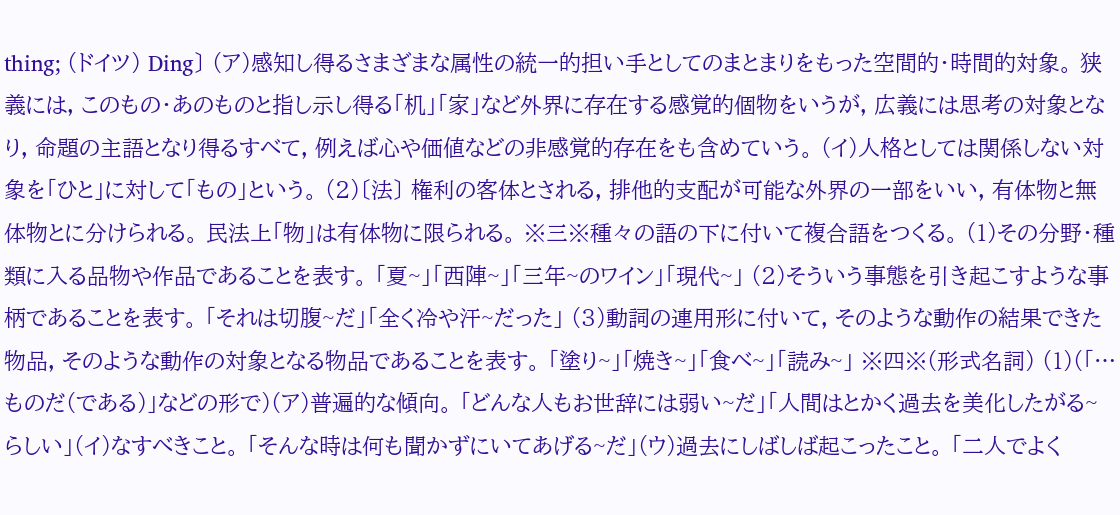thing; (ドイツ) Ding〕 (ア)感知し得るさまざまな属性の統一的担い手としてのまとまりをもった空間的・時間的対象。 狭義には, このもの・あのものと指し示し得る「机」「家」など外界に存在する感覚的個物をいうが, 広義には思考の対象となり, 命題の主語となり得るすべて, 例えば心や価値などの非感覚的存在をも含めていう。 (イ)人格としては関係しない対象を「ひと」に対して「もの」という。 (2)〔法〕 権利の客体とされる, 排他的支配が可能な外界の一部をいい, 有体物と無体物とに分けられる。 民法上「物」は有体物に限られる。 ※三※種々の語の下に付いて複合語をつくる。 (1)その分野・種類に入る品物や作品であることを表す。 「夏~」「西陣~」「三年~のワイン」「現代~」 (2)そういう事態を引き起こすような事柄であることを表す。 「それは切腹~だ」「全く冷や汗~だった」 (3)動詞の連用形に付いて, そのような動作の結果できた物品, そのような動作の対象となる物品であることを表す。 「塗り~」「焼き~」「食べ~」「読み~」 ※四※(形式名詞) (1)(「…ものだ(である)」などの形で)(ア)普遍的な傾向。 「どんな人もお世辞には弱い~だ」「人間はとかく過去を美化したがる~らしい」(イ)なすべきこと。 「そんな時は何も聞かずにいてあげる~だ」(ウ)過去にしばしば起こったこと。 「二人でよく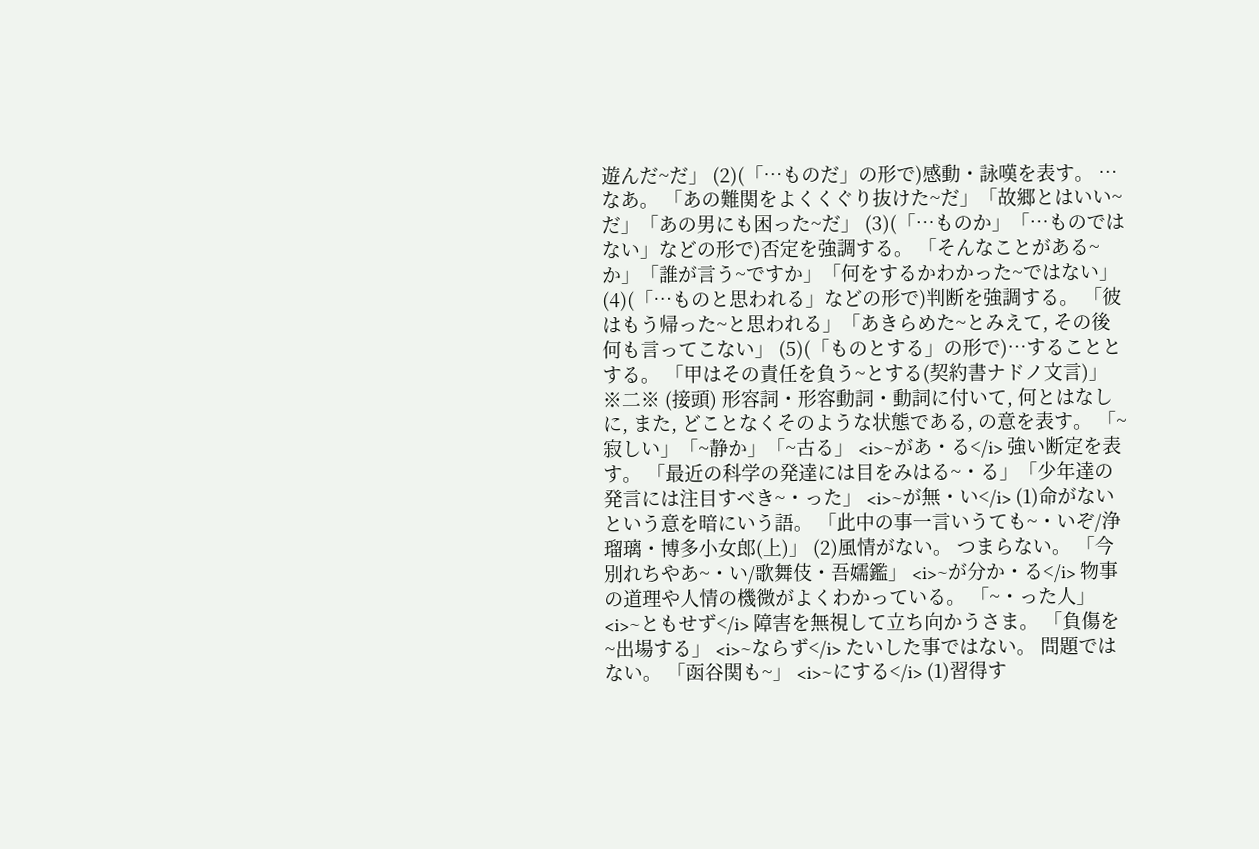遊んだ~だ」 (2)(「…ものだ」の形で)感動・詠嘆を表す。 …なあ。 「あの難関をよくくぐり抜けた~だ」「故郷とはいい~だ」「あの男にも困った~だ」 (3)(「…ものか」「…ものではない」などの形で)否定を強調する。 「そんなことがある~か」「誰が言う~ですか」「何をするかわかった~ではない」 (4)(「…ものと思われる」などの形で)判断を強調する。 「彼はもう帰った~と思われる」「あきらめた~とみえて, その後何も言ってこない」 (5)(「ものとする」の形で)…することとする。 「甲はその責任を負う~とする(契約書ナドノ文言)」 ※二※ (接頭) 形容詞・形容動詞・動詞に付いて, 何とはなしに, また, どことなくそのような状態である, の意を表す。 「~寂しい」「~静か」「~古る」 <i>~があ・る</i> 強い断定を表す。 「最近の科学の発達には目をみはる~・る」「少年達の発言には注目すべき~・った」 <i>~が無・い</i> (1)命がないという意を暗にいう語。 「此中の事一言いうても~・いぞ/浄瑠璃・博多小女郎(上)」 (2)風情がない。 つまらない。 「今別れちやあ~・い/歌舞伎・吾嬬鑑」 <i>~が分か・る</i> 物事の道理や人情の機微がよくわかっている。 「~・った人」 <i>~ともせず</i> 障害を無視して立ち向かうさま。 「負傷を~出場する」 <i>~ならず</i> たいした事ではない。 問題ではない。 「函谷関も~」 <i>~にする</i> (1)習得す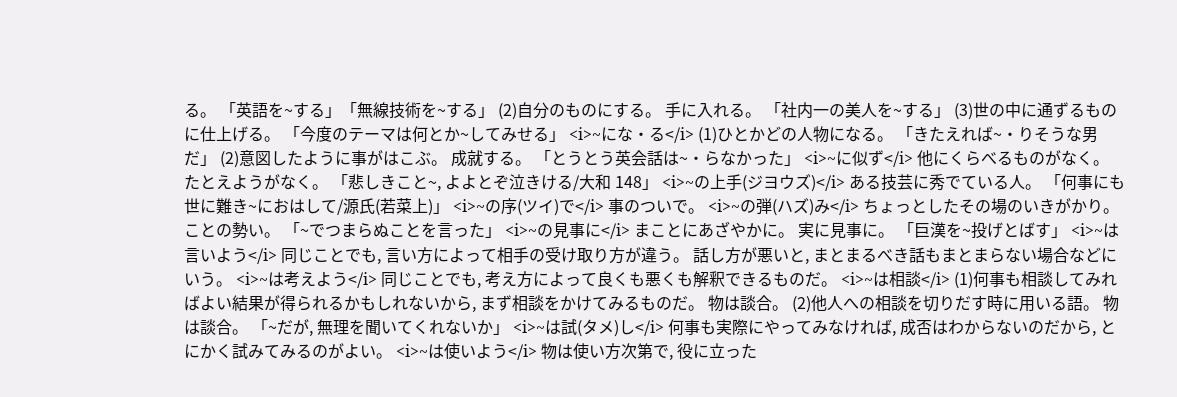る。 「英語を~する」「無線技術を~する」 (2)自分のものにする。 手に入れる。 「社内一の美人を~する」 (3)世の中に通ずるものに仕上げる。 「今度のテーマは何とか~してみせる」 <i>~にな・る</i> (1)ひとかどの人物になる。 「きたえれば~・りそうな男だ」 (2)意図したように事がはこぶ。 成就する。 「とうとう英会話は~・らなかった」 <i>~に似ず</i> 他にくらべるものがなく。 たとえようがなく。 「悲しきこと~, よよとぞ泣きける/大和 148」 <i>~の上手(ジヨウズ)</i> ある技芸に秀でている人。 「何事にも世に難き~におはして/源氏(若菜上)」 <i>~の序(ツイ)で</i> 事のついで。 <i>~の弾(ハズ)み</i> ちょっとしたその場のいきがかり。 ことの勢い。 「~でつまらぬことを言った」 <i>~の見事に</i> まことにあざやかに。 実に見事に。 「巨漢を~投げとばす」 <i>~は言いよう</i> 同じことでも, 言い方によって相手の受け取り方が違う。 話し方が悪いと, まとまるべき話もまとまらない場合などにいう。 <i>~は考えよう</i> 同じことでも, 考え方によって良くも悪くも解釈できるものだ。 <i>~は相談</i> (1)何事も相談してみればよい結果が得られるかもしれないから, まず相談をかけてみるものだ。 物は談合。 (2)他人への相談を切りだす時に用いる語。 物は談合。 「~だが, 無理を聞いてくれないか」 <i>~は試(タメ)し</i> 何事も実際にやってみなければ, 成否はわからないのだから, とにかく試みてみるのがよい。 <i>~は使いよう</i> 物は使い方次第で, 役に立った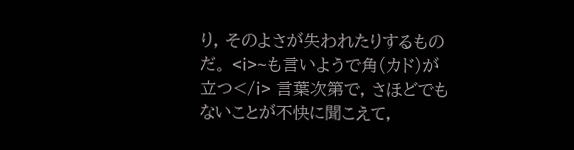り, そのよさが失われたりするものだ。 <i>~も言いようで角(カド)が立つ</i> 言葉次第で, さほどでもないことが不快に聞こえて,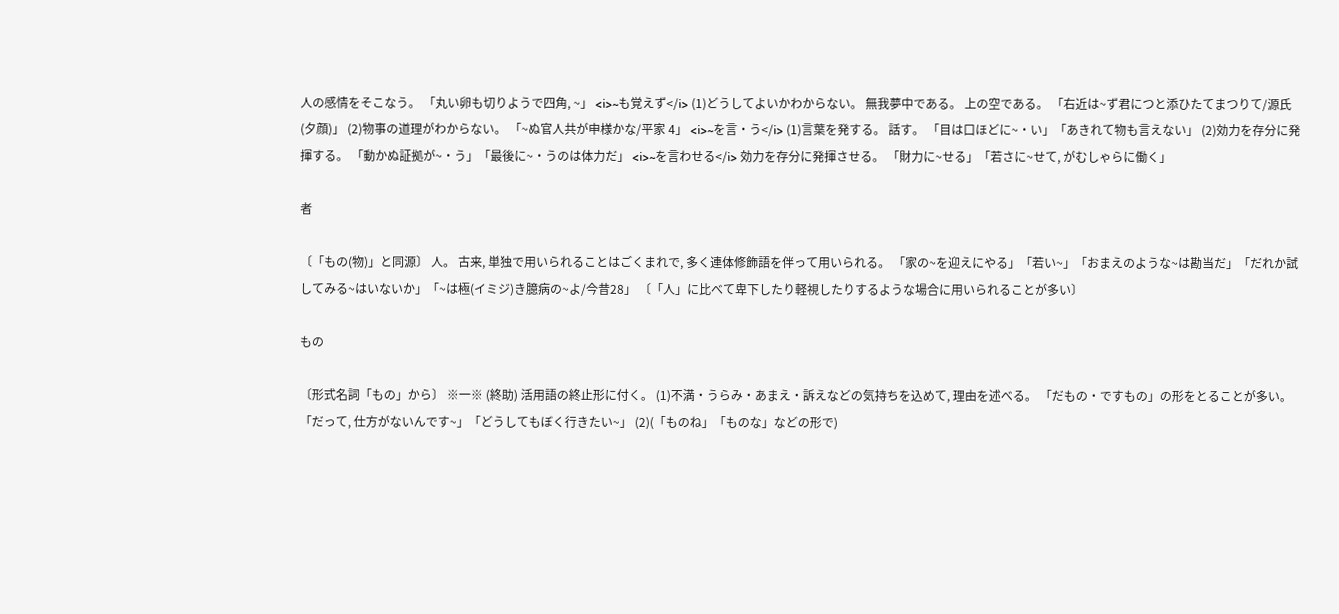人の感情をそこなう。 「丸い卵も切りようで四角, ~」 <i>~も覚えず</i> (1)どうしてよいかわからない。 無我夢中である。 上の空である。 「右近は~ず君につと添ひたてまつりて/源氏(夕顔)」 (2)物事の道理がわからない。 「~ぬ官人共が申様かな/平家 4」 <i>~を言・う</i> (1)言葉を発する。 話す。 「目は口ほどに~・い」「あきれて物も言えない」 (2)効力を存分に発揮する。 「動かぬ証拠が~・う」「最後に~・うのは体力だ」 <i>~を言わせる</i> 効力を存分に発揮させる。 「財力に~せる」「若さに~せて, がむしゃらに働く」

者

〔「もの(物)」と同源〕 人。 古来, 単独で用いられることはごくまれで, 多く連体修飾語を伴って用いられる。 「家の~を迎えにやる」「若い~」「おまえのような~は勘当だ」「だれか試してみる~はいないか」「~は極(イミジ)き臆病の~よ/今昔28」 〔「人」に比べて卑下したり軽視したりするような場合に用いられることが多い〕

もの

〔形式名詞「もの」から〕 ※一※ (終助) 活用語の終止形に付く。 (1)不満・うらみ・あまえ・訴えなどの気持ちを込めて, 理由を述べる。 「だもの・ですもの」の形をとることが多い。 「だって, 仕方がないんです~」「どうしてもぼく行きたい~」 (2)(「ものね」「ものな」などの形で)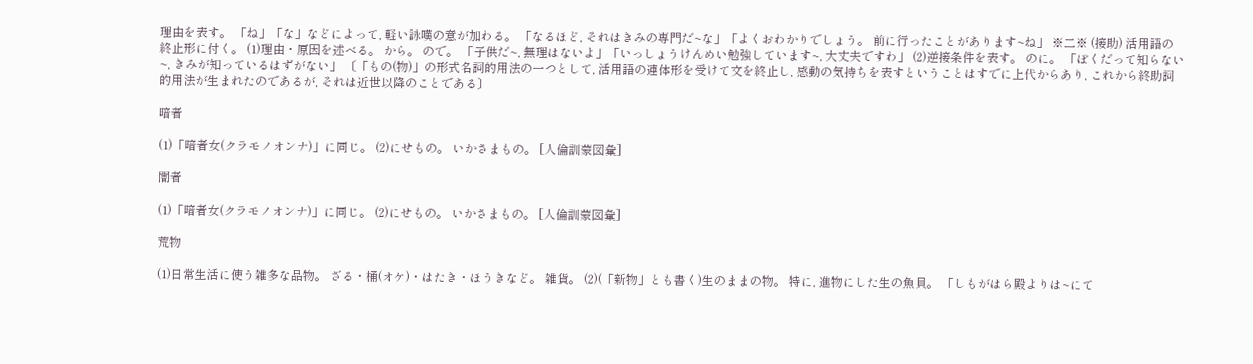理由を表す。 「ね」「な」などによって, 軽い詠嘆の意が加わる。 「なるほど, それはきみの専門だ~な」「よくおわかりでしょう。 前に行ったことがあります~ね」 ※二※ (接助) 活用語の終止形に付く。 (1)理由・原因を述べる。 から。 ので。 「子供だ~, 無理はないよ」「いっしょうけんめい勉強しています~, 大丈夫ですわ」 (2)逆接条件を表す。 のに。 「ぼくだって知らない~, きみが知っているはずがない」 〔「もの(物)」の形式名詞的用法の一つとして, 活用語の連体形を受けて文を終止し, 感動の気持ちを表すということはすでに上代からあり, これから終助詞的用法が生まれたのであるが, それは近世以降のことである〕

暗者

(1)「暗者女(クラモノオンナ)」に同じ。 (2)にせもの。 いかさまもの。 [人倫訓蒙図彙]

闇者

(1)「暗者女(クラモノオンナ)」に同じ。 (2)にせもの。 いかさまもの。 [人倫訓蒙図彙]

荒物

(1)日常生活に使う雑多な品物。 ざる・桶(オケ)・はたき・ほうきなど。 雑貨。 (2)(「新物」とも書く)生のままの物。 特に, 進物にした生の魚貝。 「しもがはら殿よりは~にて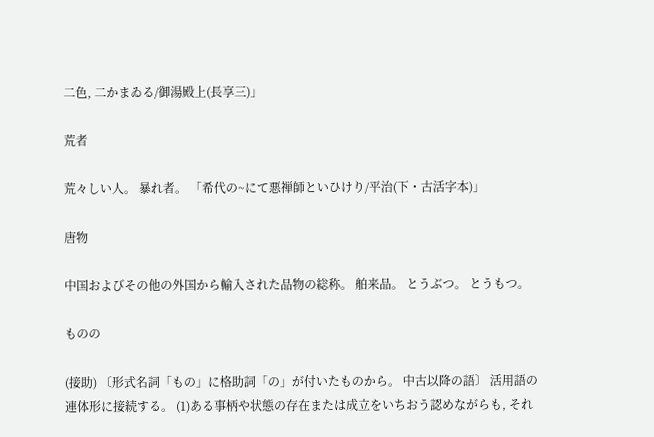二色, 二かまゐる/御湯殿上(長享三)」

荒者

荒々しい人。 暴れ者。 「希代の~にて悪禅師といひけり/平治(下・古活字本)」

唐物

中国およびその他の外国から輸入された品物の総称。 舶来品。 とうぶつ。 とうもつ。

ものの

(接助) 〔形式名詞「もの」に格助詞「の」が付いたものから。 中古以降の語〕 活用語の連体形に接続する。 (1)ある事柄や状態の存在または成立をいちおう認めながらも, それ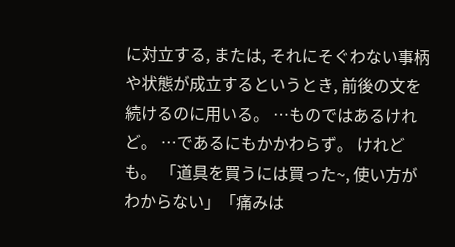に対立する, または, それにそぐわない事柄や状態が成立するというとき, 前後の文を続けるのに用いる。 …ものではあるけれど。 …であるにもかかわらず。 けれども。 「道具を買うには買った~, 使い方がわからない」「痛みは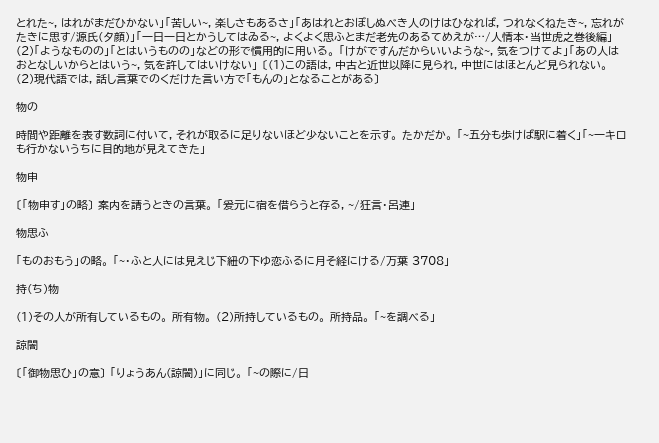とれた~, はれがまだひかない」「苦しい~, 楽しさもあるさ」「あはれとおぼしぬべき人のけはひなれば, つれなくねたき~, 忘れがたきに思す/源氏(夕顔)」「一日一日とかうしてはゐる~, よくよく思ふとまだ老先のあるてめえが…/人情本・当世虎之巻後編」 (2)「ようなものの」「とはいうものの」などの形で慣用的に用いる。 「けがですんだからいいような~, 気をつけてよ」「あの人はおとなしいからとはいう~, 気を許してはいけない」 〔(1)この語は, 中古と近世以降に見られ, 中世にはほとんど見られない。 (2)現代語では, 話し言葉でのくだけた言い方で「もんの」となることがある〕

物の

時間や距離を表す数詞に付いて, それが取るに足りないほど少ないことを示す。 たかだか。 「~五分も歩けば駅に着く」「~一キロも行かないうちに目的地が見えてきた」

物申

〔「物申す」の略〕 案内を請うときの言葉。 「爰元に宿を借らうと存る, ~/狂言・呂連」

物思ふ

「ものおもう」の略。 「~・ふと人には見えじ下紐の下ゆ恋ふるに月そ経にける/万葉 3708」

持(ち)物

(1)その人が所有しているもの。 所有物。 (2)所持しているもの。 所持品。 「~を調べる」

諒闇

〔「御物思ひ」の意〕 「りょうあん(諒闇)」に同じ。 「~の際に/日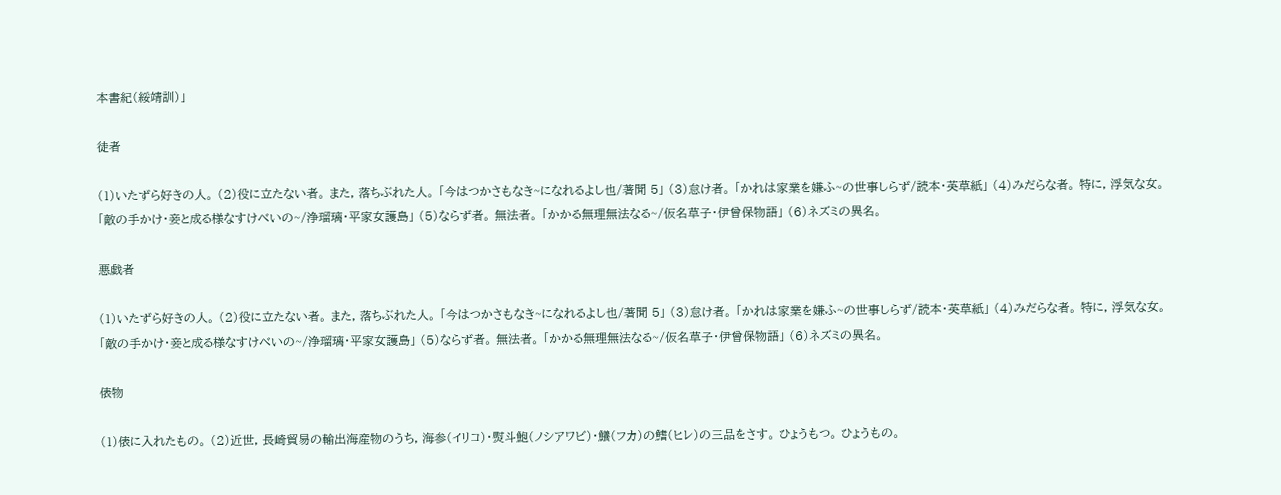本書紀(綏靖訓)」

徒者

(1)いたずら好きの人。 (2)役に立たない者。 また, 落ちぶれた人。 「今はつかさもなき~になれるよし也/著聞 5」 (3)怠け者。 「かれは家業を嫌ふ~の世事しらず/読本・英草紙」 (4)みだらな者。 特に, 浮気な女。 「敵の手かけ・妾と成る様なすけべいの~/浄瑠璃・平家女護島」 (5)ならず者。 無法者。 「かかる無理無法なる~/仮名草子・伊曾保物語」 (6)ネズミの異名。

悪戯者

(1)いたずら好きの人。 (2)役に立たない者。 また, 落ちぶれた人。 「今はつかさもなき~になれるよし也/著聞 5」 (3)怠け者。 「かれは家業を嫌ふ~の世事しらず/読本・英草紙」 (4)みだらな者。 特に, 浮気な女。 「敵の手かけ・妾と成る様なすけべいの~/浄瑠璃・平家女護島」 (5)ならず者。 無法者。 「かかる無理無法なる~/仮名草子・伊曾保物語」 (6)ネズミの異名。

俵物

(1)俵に入れたもの。 (2)近世, 長崎貿易の輸出海産物のうち, 海参(イリコ)・熨斗鮑(ノシアワビ)・鱶(フカ)の鰭(ヒレ)の三品をさす。 ひょうもつ。 ひょうもの。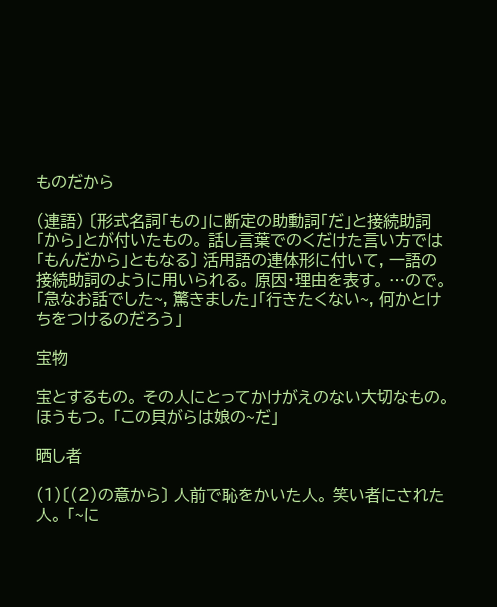ものだから

(連語) 〔形式名詞「もの」に断定の助動詞「だ」と接続助詞「から」とが付いたもの。 話し言葉でのくだけた言い方では「もんだから」ともなる〕 活用語の連体形に付いて, 一語の接続助詞のように用いられる。 原因・理由を表す。 …ので。 「急なお話でした~, 驚きました」「行きたくない~, 何かとけちをつけるのだろう」

宝物

宝とするもの。 その人にとってかけがえのない大切なもの。 ほうもつ。 「この貝がらは娘の~だ」

晒し者

(1)〔(2)の意から〕 人前で恥をかいた人。 笑い者にされた人。 「~に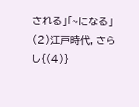される」「~になる」 (2)江戸時代, さらし{(4)}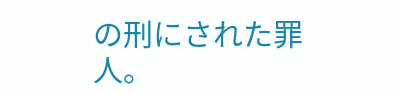の刑にされた罪人。